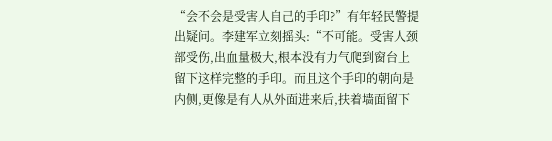“会不会是受害人自己的手印?”有年轻民警提出疑问。李建军立刻摇头:“不可能。受害人颈部受伤,出血量极大,根本没有力气爬到窗台上留下这样完整的手印。而且这个手印的朝向是内侧,更像是有人从外面进来后,扶着墙面留下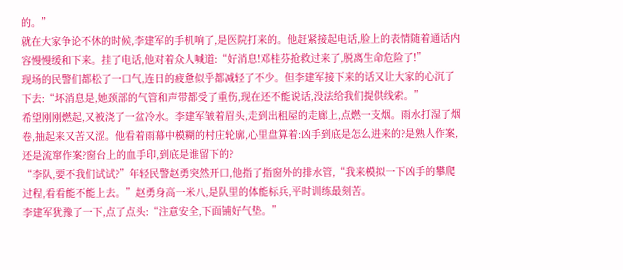的。”
就在大家争论不休的时候,李建军的手机响了,是医院打来的。他赶紧接起电话,脸上的表情随着通话内容慢慢缓和下来。挂了电话,他对着众人喊道:“好消息!邓桂芬抢救过来了,脱离生命危险了!”
现场的民警们都松了一口气,连日的疲惫似乎都减轻了不少。但李建军接下来的话又让大家的心沉了下去:“坏消息是,她颈部的气管和声带都受了重伤,现在还不能说话,没法给我们提供线索。”
希望刚刚燃起,又被浇了一盆冷水。李建军皱着眉头,走到出租屋的走廊上,点燃一支烟。雨水打湿了烟卷,抽起来又苦又涩。他看着雨幕中模糊的村庄轮廓,心里盘算着:凶手到底是怎么进来的?是熟人作案,还是流窜作案?窗台上的血手印,到底是谁留下的?
“李队,要不我们试试?”年轻民警赵勇突然开口,他指了指窗外的排水管,“我来模拟一下凶手的攀爬过程,看看能不能上去。”赵勇身高一米八,是队里的体能标兵,平时训练最刻苦。
李建军犹豫了一下,点了点头:“注意安全,下面铺好气垫。”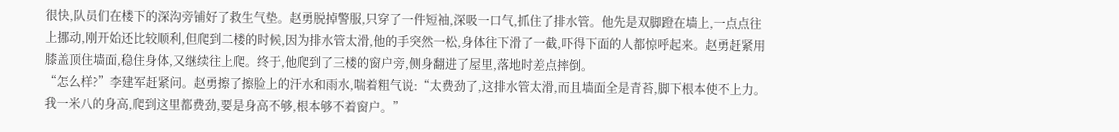很快,队员们在楼下的深沟旁铺好了救生气垫。赵勇脱掉警服,只穿了一件短袖,深吸一口气,抓住了排水管。他先是双脚蹬在墙上,一点点往上挪动,刚开始还比较顺利,但爬到二楼的时候,因为排水管太滑,他的手突然一松,身体往下滑了一截,吓得下面的人都惊呼起来。赵勇赶紧用膝盖顶住墙面,稳住身体,又继续往上爬。终于,他爬到了三楼的窗户旁,侧身翻进了屋里,落地时差点摔倒。
“怎么样?”李建军赶紧问。赵勇擦了擦脸上的汗水和雨水,喘着粗气说:“太费劲了,这排水管太滑,而且墙面全是青苔,脚下根本使不上力。我一米八的身高,爬到这里都费劲,要是身高不够,根本够不着窗户。”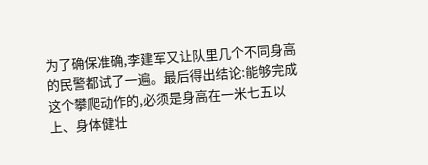为了确保准确,李建军又让队里几个不同身高的民警都试了一遍。最后得出结论:能够完成这个攀爬动作的,必须是身高在一米七五以上、身体健壮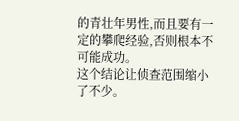的青壮年男性,而且要有一定的攀爬经验,否则根本不可能成功。
这个结论让侦查范围缩小了不少。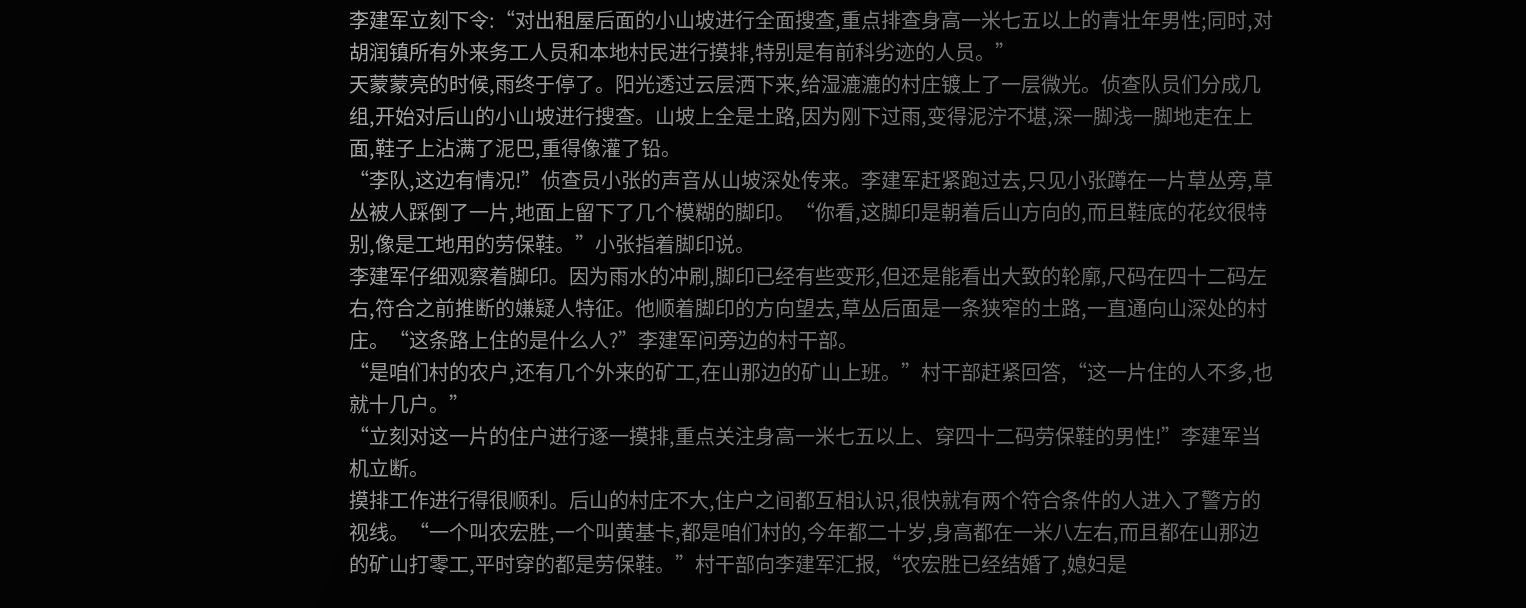李建军立刻下令:“对出租屋后面的小山坡进行全面搜查,重点排查身高一米七五以上的青壮年男性;同时,对胡润镇所有外来务工人员和本地村民进行摸排,特别是有前科劣迹的人员。”
天蒙蒙亮的时候,雨终于停了。阳光透过云层洒下来,给湿漉漉的村庄镀上了一层微光。侦查队员们分成几组,开始对后山的小山坡进行搜查。山坡上全是土路,因为刚下过雨,变得泥泞不堪,深一脚浅一脚地走在上面,鞋子上沾满了泥巴,重得像灌了铅。
“李队,这边有情况!”侦查员小张的声音从山坡深处传来。李建军赶紧跑过去,只见小张蹲在一片草丛旁,草丛被人踩倒了一片,地面上留下了几个模糊的脚印。“你看,这脚印是朝着后山方向的,而且鞋底的花纹很特别,像是工地用的劳保鞋。”小张指着脚印说。
李建军仔细观察着脚印。因为雨水的冲刷,脚印已经有些变形,但还是能看出大致的轮廓,尺码在四十二码左右,符合之前推断的嫌疑人特征。他顺着脚印的方向望去,草丛后面是一条狭窄的土路,一直通向山深处的村庄。“这条路上住的是什么人?”李建军问旁边的村干部。
“是咱们村的农户,还有几个外来的矿工,在山那边的矿山上班。”村干部赶紧回答,“这一片住的人不多,也就十几户。”
“立刻对这一片的住户进行逐一摸排,重点关注身高一米七五以上、穿四十二码劳保鞋的男性!”李建军当机立断。
摸排工作进行得很顺利。后山的村庄不大,住户之间都互相认识,很快就有两个符合条件的人进入了警方的视线。“一个叫农宏胜,一个叫黄基卡,都是咱们村的,今年都二十岁,身高都在一米八左右,而且都在山那边的矿山打零工,平时穿的都是劳保鞋。”村干部向李建军汇报,“农宏胜已经结婚了,媳妇是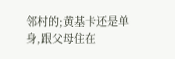邻村的;黄基卡还是单身,跟父母住在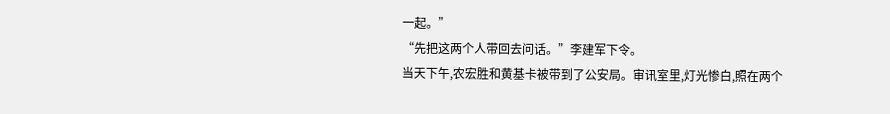一起。”
“先把这两个人带回去问话。”李建军下令。
当天下午,农宏胜和黄基卡被带到了公安局。审讯室里,灯光惨白,照在两个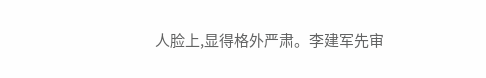人脸上,显得格外严肃。李建军先审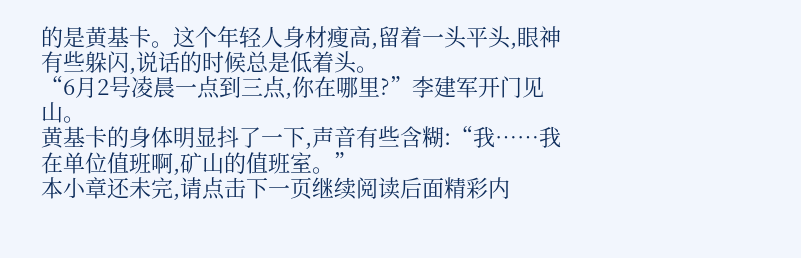的是黄基卡。这个年轻人身材瘦高,留着一头平头,眼神有些躲闪,说话的时候总是低着头。
“6月2号凌晨一点到三点,你在哪里?”李建军开门见山。
黄基卡的身体明显抖了一下,声音有些含糊:“我……我在单位值班啊,矿山的值班室。”
本小章还未完,请点击下一页继续阅读后面精彩内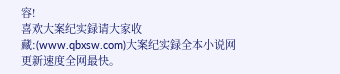容!
喜欢大案纪实録请大家收藏:(www.qbxsw.com)大案纪实録全本小说网更新速度全网最快。